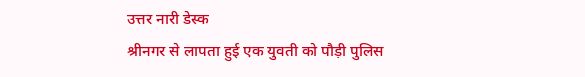उत्तर नारी डेस्क
श्रीनगर से लापता हुई एक युवती को पौड़ी पुलिस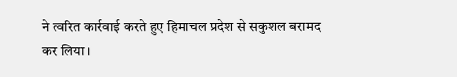ने त्वरित कार्रवाई करते हुए हिमाचल प्रदेश से सकुशल बरामद कर लिया।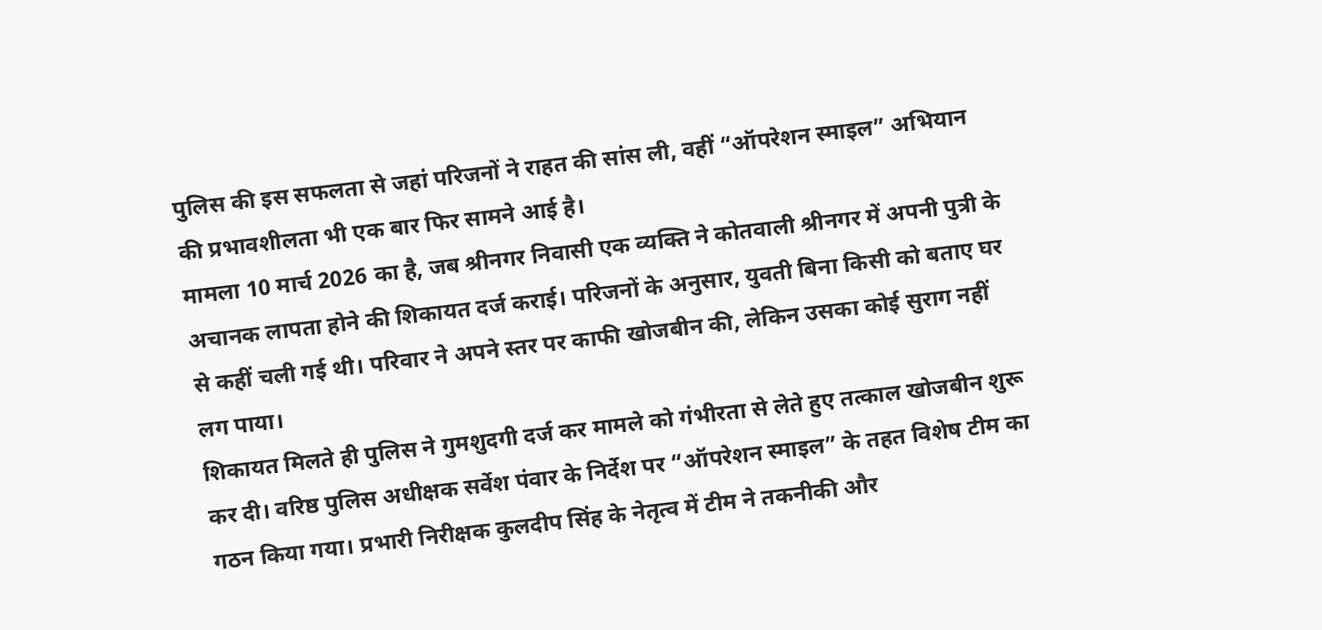पुलिस की इस सफलता से जहां परिजनों ने राहत की सांस ली, वहीं “ऑपरेशन स्माइल” अभियान की प्रभावशीलता भी एक बार फिर सामने आई है।
मामला 10 मार्च 2026 का है, जब श्रीनगर निवासी एक व्यक्ति ने कोतवाली श्रीनगर में अपनी पुत्री के अचानक लापता होने की शिकायत दर्ज कराई। परिजनों के अनुसार, युवती बिना किसी को बताए घर से कहीं चली गई थी। परिवार ने अपने स्तर पर काफी खोजबीन की, लेकिन उसका कोई सुराग नहीं लग पाया।
शिकायत मिलते ही पुलिस ने गुमशुदगी दर्ज कर मामले को गंभीरता से लेते हुए तत्काल खोजबीन शुरू कर दी। वरिष्ठ पुलिस अधीक्षक सर्वेश पंवार के निर्देश पर “ऑपरेशन स्माइल” के तहत विशेष टीम का गठन किया गया। प्रभारी निरीक्षक कुलदीप सिंह के नेतृत्व में टीम ने तकनीकी और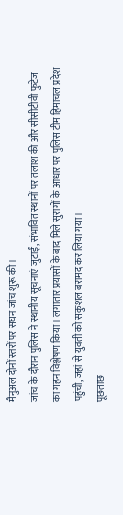मैनुअल दोनों स्तरों पर सघन जांच शुरू की।
जांच के दौरान पुलिस ने स्थानीय सूचनाएं जुटाईं, संभावित स्थानों पर तलाश की और सीसीटीवी फुटेज का गहन विश्लेषण किया। लगातार प्रयासों के बाद मिले सुरागों के आधार पर पुलिस टीम हिमाचल प्रदेश पहुंची, जहां से युवती को सकुशल बरामद कर लिया गया।
पूछताछ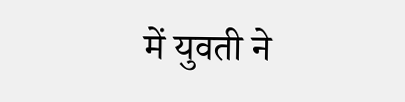में युवती ने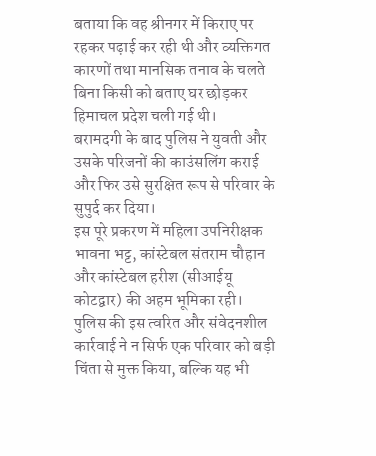बताया कि वह श्रीनगर में किराए पर रहकर पढ़ाई कर रही थी और व्यक्तिगत कारणों तथा मानसिक तनाव के चलते बिना किसी को बताए घर छोड़कर हिमाचल प्रदेश चली गई थी।
बरामदगी के बाद पुलिस ने युवती और उसके परिजनों की काउंसलिंग कराई और फिर उसे सुरक्षित रूप से परिवार के सुपुर्द कर दिया।
इस पूरे प्रकरण में महिला उपनिरीक्षक भावना भट्ट, कांस्टेबल संतराम चौहान और कांस्टेबल हरीश (सीआईयू कोटद्वार) की अहम भूमिका रही।
पुलिस की इस त्वरित और संवेदनशील कार्रवाई ने न सिर्फ एक परिवार को बड़ी चिंता से मुक्त किया, बल्कि यह भी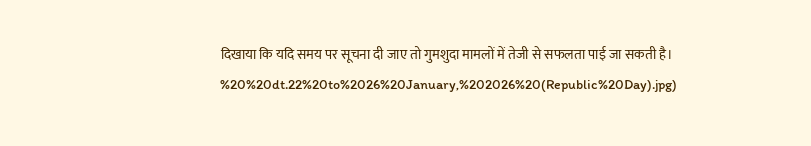दिखाया कि यदि समय पर सूचना दी जाए तो गुमशुदा मामलों में तेजी से सफलता पाई जा सकती है।
%20%20dt.22%20to%2026%20January,%202026%20(Republic%20Day).jpg)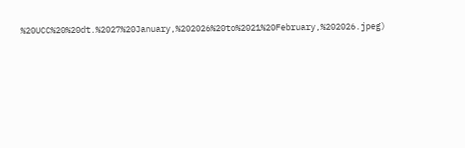%20UCC%20%20dt.%2027%20January,%202026%20to%2021%20February,%202026.jpeg)